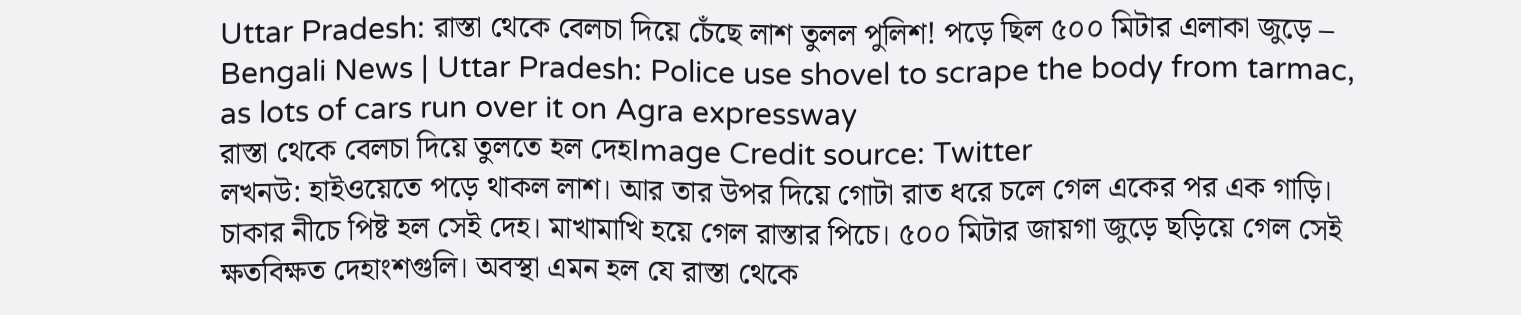Uttar Pradesh: রাস্তা থেকে বেলচা দিয়ে চেঁছে লাশ তুলল পুলিশ! পড়ে ছিল ৫০০ মিটার এলাকা জুড়ে – Bengali News | Uttar Pradesh: Police use shovel to scrape the body from tarmac, as lots of cars run over it on Agra expressway
রাস্তা থেকে বেলচা দিয়ে তুলতে হল দেহImage Credit source: Twitter
লখনউ: হাইওয়েতে পড়ে থাকল লাশ। আর তার উপর দিয়ে গোটা রাত ধরে চলে গেল একের পর এক গাড়ি। চাকার নীচে পিষ্ট হল সেই দেহ। মাখামাখি হয়ে গেল রাস্তার পিচে। ৫০০ মিটার জায়গা জুড়ে ছড়িয়ে গেল সেই ক্ষতবিক্ষত দেহাংশগুলি। অবস্থা এমন হল যে রাস্তা থেকে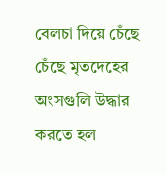বেলচা দিয়ে চেঁছে চেঁছে মৃতদেহের অংসগুলি উদ্ধার করতে হল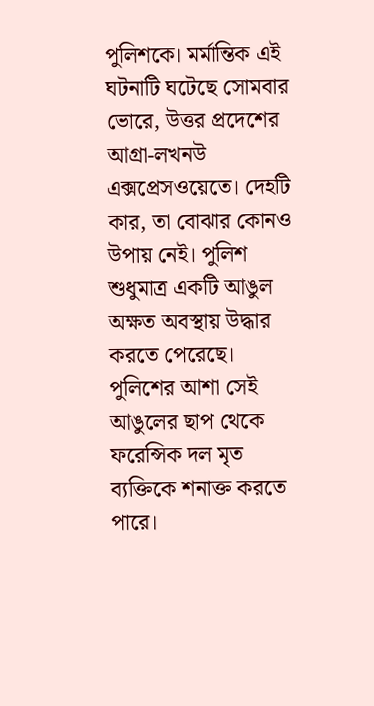পুলিশকে। মর্মান্তিক এই ঘটনাটি ঘটেছে সোমবার ভোরে, উত্তর প্রদেশের আগ্রা-লখনউ এক্সপ্রেসওয়েতে। দেহটি কার, তা বোঝার কোনও উপায় নেই। পুলিশ শুধুমাত্র একটি আঙুল অক্ষত অবস্থায় উদ্ধার করতে পেরেছে। পুলিশের আশা সেই আঙুলের ছাপ থেকে ফরেন্সিক দল মৃত ব্যক্তিকে শনাক্ত করতে পারে।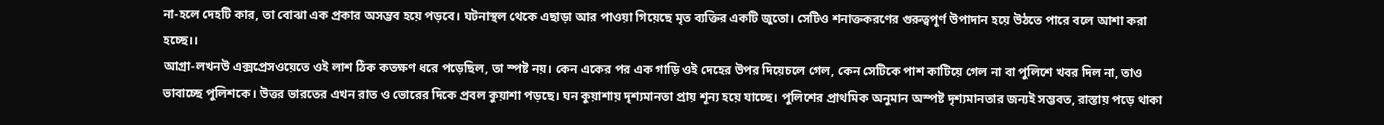না-হলে দেহটি কার, তা বোঝা এক প্রকার অসম্ভব হয়ে পড়বে। ঘটনাস্থল থেকে এছাড়া আর পাওয়া গিয়েছে মৃত ব্যক্তির একটি জুতো। সেটিও শনাক্তকরণের গুরুত্বপূর্ণ উপাদান হয়ে উঠতে পারে বলে আশা করা হচ্ছে।।
আগ্রা-লখনউ এক্সপ্রেসওয়েতে ওই লাশ ঠিক কতক্ষণ ধরে পড়েছিল, তা স্পষ্ট নয়। কেন একের পর এক গাড়ি ওই দেহের উপর দিয়েচলে গেল, কেন সেটিকে পাশ কাটিয়ে গেল না বা পুলিশে খবর দিল না, তাও ভাবাচ্ছে পুলিশকে। উত্তর ভারতের এখন রাত ও ভোরের দিকে প্রবল কুয়াশা পড়ছে। ঘন কুয়াশায় দৃশ্যমানতা প্রায় শূন্য হয়ে যাচ্ছে। পুলিশের প্রাথমিক অনুমান অস্পষ্ট দৃশ্যমানতার জন্যই সম্ভবত, রাস্তায় পড়ে থাকা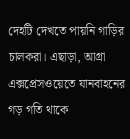দেহটি দেখতে পায়নি গাড়ির চালকরা। এছাড়া, আগ্রা এক্সপ্রেসওয়েতে যানবাহনের গড় গতি থাকে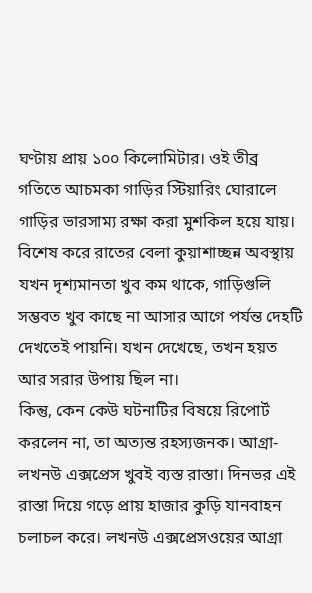ঘণ্টায় প্রায় ১০০ কিলোমিটার। ওই তীব্র গতিতে আচমকা গাড়ির স্টিয়ারিং ঘোরালে গাড়ির ভারসাম্য রক্ষা করা মুশকিল হয়ে যায়। বিশেষ করে রাতের বেলা কুয়াশাচ্ছন্ন অবস্থায় যখন দৃশ্যমানতা খুব কম থাকে, গাড়িগুলি সম্ভবত খুব কাছে না আসার আগে পর্যন্ত দেহটি দেখতেই পায়নি। যখন দেখেছে, তখন হয়ত আর সরার উপায় ছিল না।
কিন্তু, কেন কেউ ঘটনাটির বিষয়ে রিপোর্ট করলেন না, তা অত্যন্ত রহস্যজনক। আগ্রা-লখনউ এক্সপ্রেস খুবই ব্যস্ত রাস্তা। দিনভর এই রাস্তা দিয়ে গড়ে প্রায় হাজার কুড়ি যানবাহন চলাচল করে। লখনউ এক্সপ্রেসওয়ের আগ্রা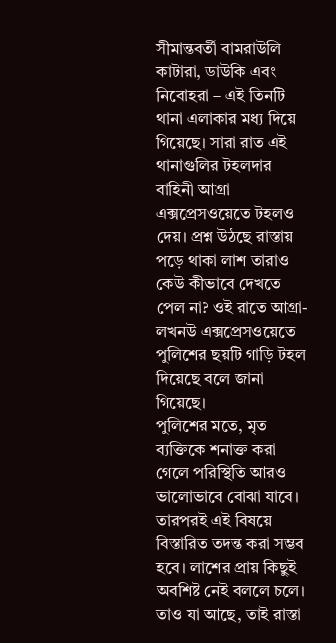সীমান্তবর্তী বামরাউলি কাটারা, ডাউকি এবং নিবোহরা – এই তিনটি থানা এলাকার মধ্য দিয়ে গিয়েছে। সারা রাত এই থানাগুলির টহলদার বাহিনী আগ্রা এক্সপ্রেসওয়েতে টহলও দেয়। প্রশ্ন উঠছে রাস্তায় পড়ে থাকা লাশ তারাও কেউ কীভাবে দেখতে পেল না? ওই রাতে আগ্রা-লখনউ এক্সপ্রেসওয়েতে পুলিশের ছয়টি গাড়ি টহল দিয়েছে বলে জানা গিয়েছে।
পুলিশের মতে, মৃত ব্যক্তিকে শনাক্ত করা গেলে পরিস্থিতি আরও ভালোভাবে বোঝা যাবে। তারপরই এই বিষয়ে বিস্তারিত তদন্ত করা সম্ভব হবে। লাশের প্রায় কিছুই অবশিষ্ট নেই বললে চলে। তাও যা আছে, তাই রাস্তা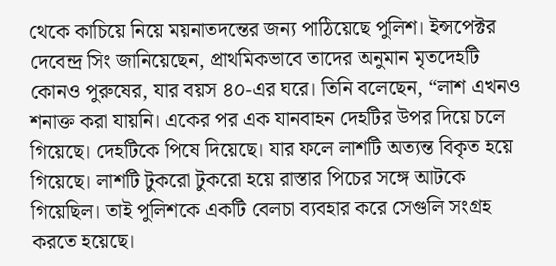থেকে কাচিয়ে নিয়ে ময়নাতদন্তের জন্য পাঠিয়েছে পুলিশ। ইন্সপেক্টর দেবেন্দ্র সিং জানিয়েছেন, প্রাথমিকভাবে তাদের অনুমান মৃতদেহটি কোনও পুরুষের, যার বয়স ৪০-এর ঘরে। তিনি বলেছেন, “লাশ এখনও শনাক্ত করা যায়নি। একের পর এক যানবাহন দেহটির উপর দিয়ে চলে গিয়েছে। দেহটিকে পিষে দিয়েছে। যার ফলে লাশটি অত্যন্ত বিকৃত হয়ে গিয়েছে। লাশটি টুকরো টুকরো হয়ে রাস্তার পিচের সঙ্গে আটকে গিয়েছিল। তাই পুলিশকে একটি বেলচা ব্যবহার করে সেগুলি সংগ্রহ করতে হয়েছে।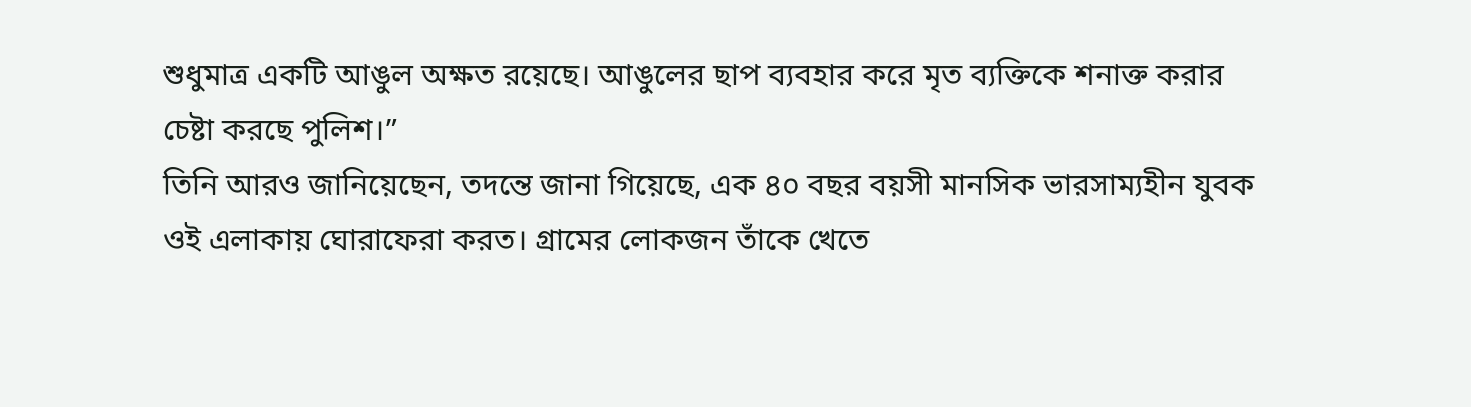শুধুমাত্র একটি আঙুল অক্ষত রয়েছে। আঙুলের ছাপ ব্যবহার করে মৃত ব্যক্তিকে শনাক্ত করার চেষ্টা করছে পুলিশ।”
তিনি আরও জানিয়েছেন, তদন্তে জানা গিয়েছে, এক ৪০ বছর বয়সী মানসিক ভারসাম্যহীন যুবক ওই এলাকায় ঘোরাফেরা করত। গ্রামের লোকজন তাঁকে খেতে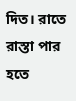দিত। রাতে রাস্তা পার হতে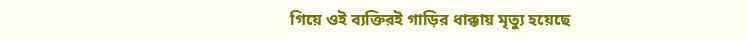গিয়ে ওই ব্যক্তিরই গাড়ির ধাক্কায় মৃত্যু হয়েছে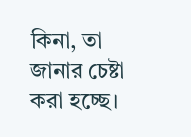কিনা, তা জানার চেষ্টা করা হচ্ছে।